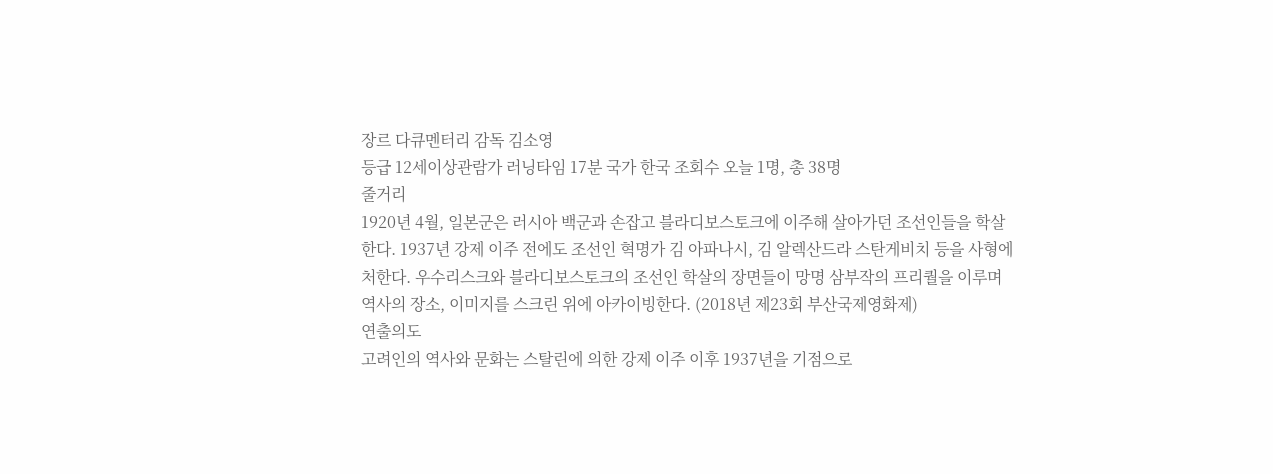장르 다큐멘터리 감독 김소영
등급 12세이상관람가 러닝타임 17분 국가 한국 조회수 오늘 1명, 총 38명
줄거리
1920년 4월, 일본군은 러시아 백군과 손잡고 블라디보스토크에 이주해 살아가던 조선인들을 학살한다. 1937년 강제 이주 전에도 조선인 혁명가 김 아파나시, 김 알렉산드라 스탄게비치 등을 사형에 처한다. 우수리스크와 블라디보스토크의 조선인 학살의 장면들이 망명 삼부작의 프리퀄을 이루며 역사의 장소, 이미지를 스크린 위에 아카이빙한다. (2018년 제23회 부산국제영화제)
연출의도
고려인의 역사와 문화는 스탈린에 의한 강제 이주 이후 1937년을 기점으로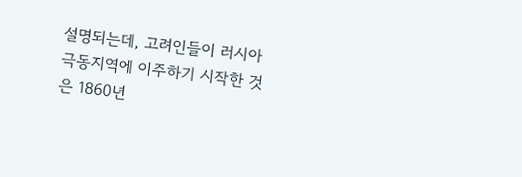설명되는데, 고려인들이 러시아 극동지역에 이주하기 시작한 것은 1860년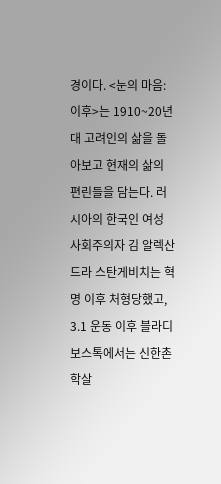경이다. <눈의 마음: 이후>는 1910~20년대 고려인의 삶을 돌아보고 현재의 삶의 편린들을 담는다. 러시아의 한국인 여성 사회주의자 김 알렉산드라 스탄게비치는 혁명 이후 처형당했고, 3.1 운동 이후 블라디보스톡에서는 신한촌 학살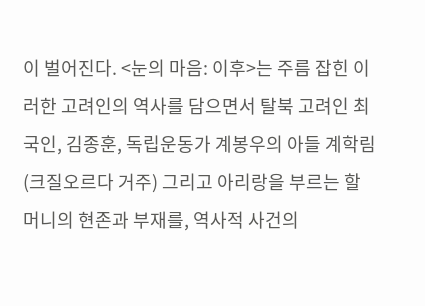이 벌어진다. <눈의 마음: 이후>는 주름 잡힌 이러한 고려인의 역사를 담으면서 탈북 고려인 최국인, 김종훈, 독립운동가 계봉우의 아들 계학림(크질오르다 거주) 그리고 아리랑을 부르는 할머니의 현존과 부재를, 역사적 사건의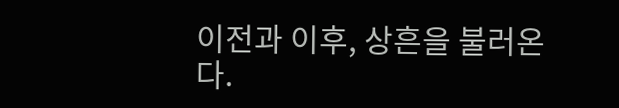이전과 이후, 상흔을 불러온다.